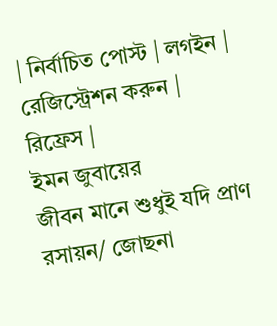| নির্বাচিত পোস্ট | লগইন | রেজিস্ট্রেশন করুন | রিফ্রেস |
ইমন জুবায়ের
জীবন মানে শুধুই যদি প্রাণ রসায়ন/ জোছনা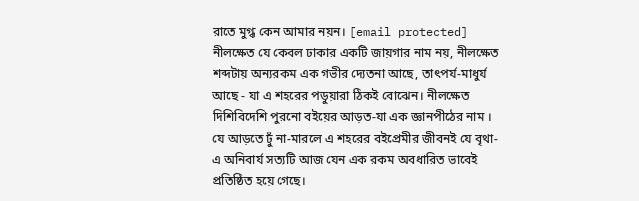রাতে মুগ্ধ কেন আমার নয়ন। [email protected]
নীলক্ষেত যে কেবল ঢাকার একটি জায়গার নাম নয়, নীলক্ষেত শব্দটায় অন্যরকম এক গভীর দ্যেতনা আছে, তাৎপর্য-মাধুর্য আছে - যা এ শহরের পডুয়ারা ঠিকই বোঝেন। নীলক্ষেত দিশিবিদেশি পুরনো বইয়ের আড়ত-যা এক জ্ঞানপীঠের নাম । যে আড়তে ঢুঁ না-মারলে এ শহরের বইপ্রেমীর জীবনই যে বৃথা- এ অনিবার্য সত্যটি আজ যেন এক রকম অবধারিত ভাবেই প্রতিষ্ঠিত হয়ে গেছে।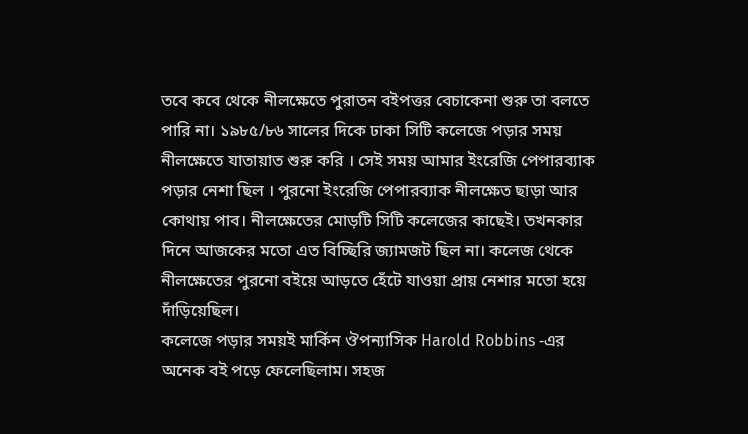তবে কবে থেকে নীলক্ষেতে পুরাতন বইপত্তর বেচাকেনা শুরু তা বলতে পারি না। ১৯৮৫/৮৬ সালের দিকে ঢাকা সিটি কলেজে পড়ার সময় নীলক্ষেতে যাতায়াত শুরু করি । সেই সময় আমার ইংরেজি পেপারব্যাক পড়ার নেশা ছিল । পুরনো ইংরেজি পেপারব্যাক নীলক্ষেত ছাড়া আর কোথায় পাব। নীলক্ষেতের মোড়টি সিটি কলেজের কাছেই। তখনকার দিনে আজকের মতো এত বিচ্ছিরি জ্যামজট ছিল না। কলেজ থেকে নীলক্ষেতের পুরনো বইয়ে আড়তে হেঁটে যাওয়া প্রায় নেশার মতো হয়ে দাঁড়িয়েছিল।
কলেজে পড়ার সময়ই মার্কিন ঔপন্যাসিক Harold Robbins -এর অনেক বই পড়ে ফেলেছিলাম। সহজ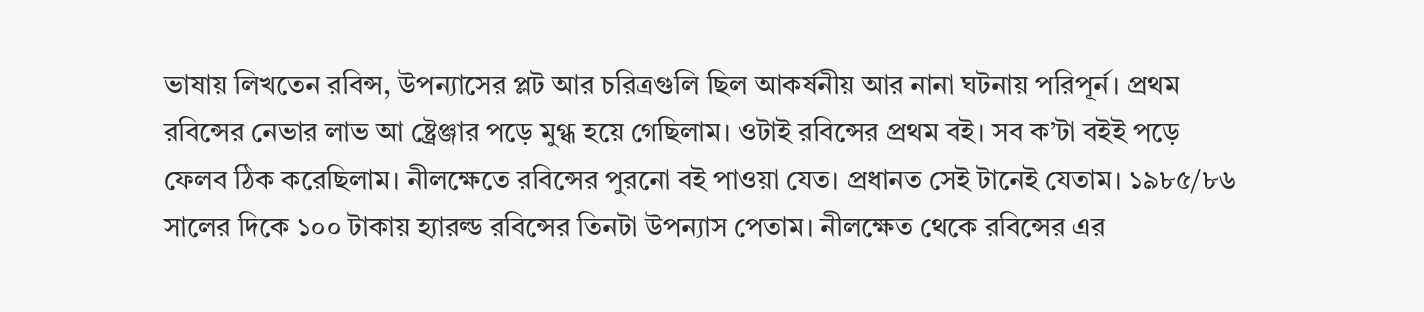ভাষায় লিখতেন রবিন্স, উপন্যাসের প্লট আর চরিত্রগুলি ছিল আকর্ষনীয় আর নানা ঘটনায় পরিপূর্ন। প্রথম রবিন্সের নেভার লাভ আ ষ্ট্রেঞ্জার পড়ে মুগ্ধ হয়ে গেছিলাম। ওটাই রবিন্সের প্রথম বই। সব ক’টা বইই পড়ে ফেলব ঠিক করেছিলাম। নীলক্ষেতে রবিন্সের পুরনো বই পাওয়া যেত। প্রধানত সেই টানেই যেতাম। ১৯৮৫/৮৬ সালের দিকে ১০০ টাকায় হ্যারল্ড রবিন্সের তিনটা উপন্যাস পেতাম। নীলক্ষেত থেকে রবিন্সের এর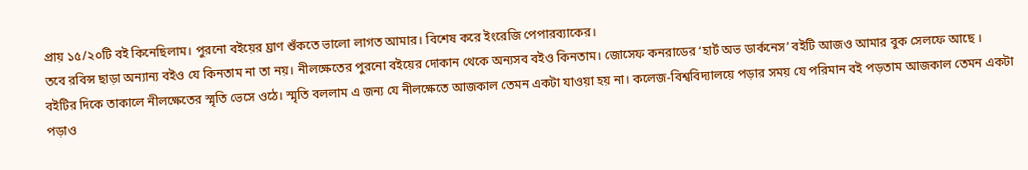প্রায় ১৫/২০টি বই কিনেছিলাম। পুরনো বইয়ের ঘ্রাণ শুঁকতে ভালো লাগত আমার। বিশেষ করে ইংরেজি পেপারব্যাকের।
তবে রবিন্স ছাড়া অন্যান্য বইও যে কিনতাম না তা নয়। নীলক্ষেতের পুরনো বইয়ের দোকান থেকে অন্যসব বইও কিনতাম। জোসেফ কনরাডের ‘হার্ট অভ ডার্কনেস’ বইটি আজও আমার বুক সেলফে আছে । বইটির দিকে তাকালে নীলক্ষেতের স্মৃতি ভেসে ওঠে। স্মৃতি বললাম এ জন্য যে নীলক্ষেতে আজকাল তেমন একটা যাওয়া হয় না। কলেজ-বিশ্ববিদ্যালয়ে পড়ার সময় যে পরিমান বই পড়তাম আজকাল তেমন একটা পড়াও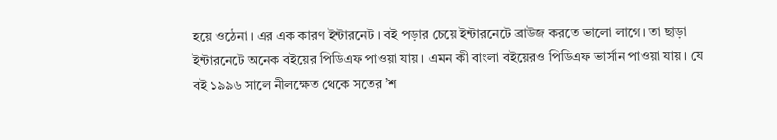হয়ে ওঠেনা । এর এক কারণ ইন্টারনেট । বই পড়ার চেয়ে ইন্টারনেটে ব্রাউজ করতে ভালো লাগে। তা ছাড়া ইন্টারনেটে অনেক বইয়ের পিডিএফ পাওয়া যায়। এমন কী বাংলা বইয়েরও পিডিএফ ভার্সান পাওয়া যায়। যে বই ১৯৯৬ সালে নীলক্ষেত থেকে সতের ’শ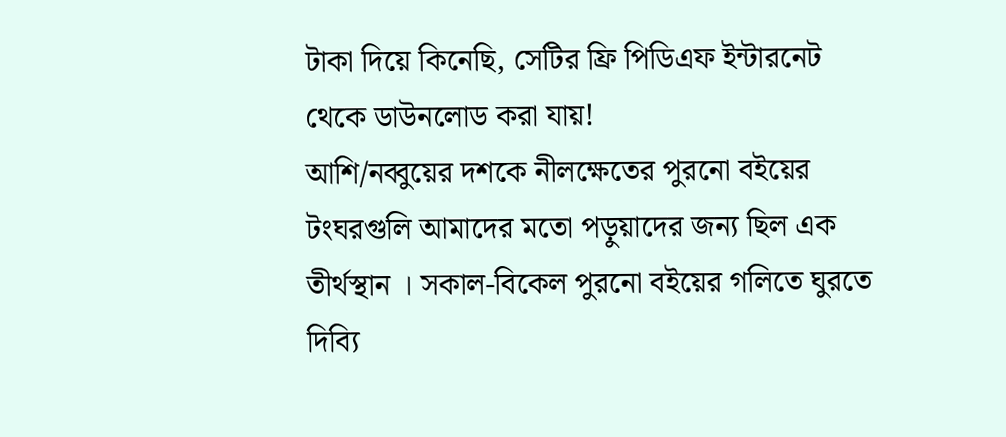টাকা দিয়ে কিনেছি, সেটির ফ্রি পিডিএফ ইন্টারনেট থেকে ডাউনলোড করা যায়!
আশি/নব্বুয়ের দশকে নীলক্ষেতের পুরনো বইয়ের টংঘরগুলি আমাদের মতো পড়ুয়াদের জন্য ছিল এক তীর্থস্থান । সকাল-বিকেল পুরনো বইয়ের গলিতে ঘুরতে দিব্যি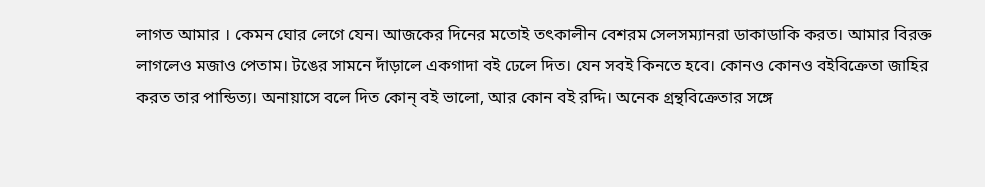লাগত আমার । কেমন ঘোর লেগে যেন। আজকের দিনের মতোই তৎকালীন বেশরম সেলসম্যানরা ডাকাডাকি করত। আমার বিরক্ত লাগলেও মজাও পেতাম। টঙের সামনে দাঁড়ালে একগাদা বই ঢেলে দিত। যেন সবই কিনতে হবে। কোনও কোনও বইবিক্রেতা জাহির করত তার পান্ডিত্য। অনায়াসে বলে দিত কোন্ বই ভালো, আর কোন বই রদ্দি। অনেক গ্রন্থবিক্রেতার সঙ্গে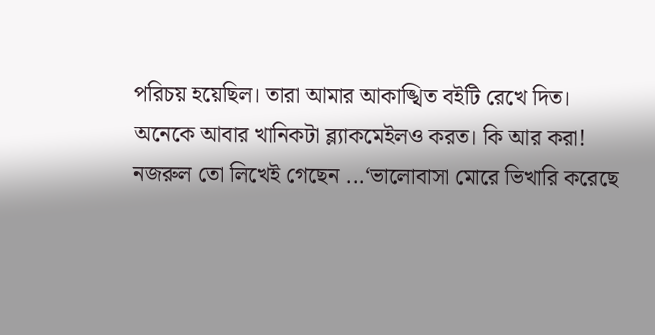পরিচয় হয়েছিল। তারা আমার আকাঙ্খিত বইটি রেখে দিত। অনেকে আবার খানিকটা ব্ল্যাকমেইলও করত। কি আর করা! নজরুল তো লিখেই গেছেন ...‘ভালোবাসা মোরে ভিখারি করেছে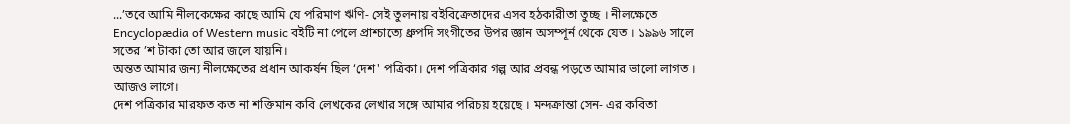...’তবে আমি নীলকেক্ষের কাছে আমি যে পরিমাণ ঋণি- সেই তুলনায় বইবিক্রেতাদের এসব হঠকারীতা তুচ্ছ । নীলক্ষেতে Encyclopædia of Western music বইটি না পেলে প্রাশ্চাত্যে ধ্রুপদি সংগীতের উপর জ্ঞান অসম্পূর্ন থেকে যেত । ১৯৯৬ সালে সতের ’শ টাকা তো আর জলে যায়নি।
অন্তত আমার জন্য নীলক্ষেতের প্রধান আকর্ষন ছিল ‘দেশ' পত্রিকা। দেশ পত্রিকার গল্প আর প্রবন্ধ পড়তে আমার ভালো লাগত । আজও লাগে।
দেশ পত্রিকার মারফত কত না শক্তিমান কবি লেখকের লেখার সঙ্গে আমার পরিচয় হয়েছে । মন্দক্রান্তা সেন- এর কবিতা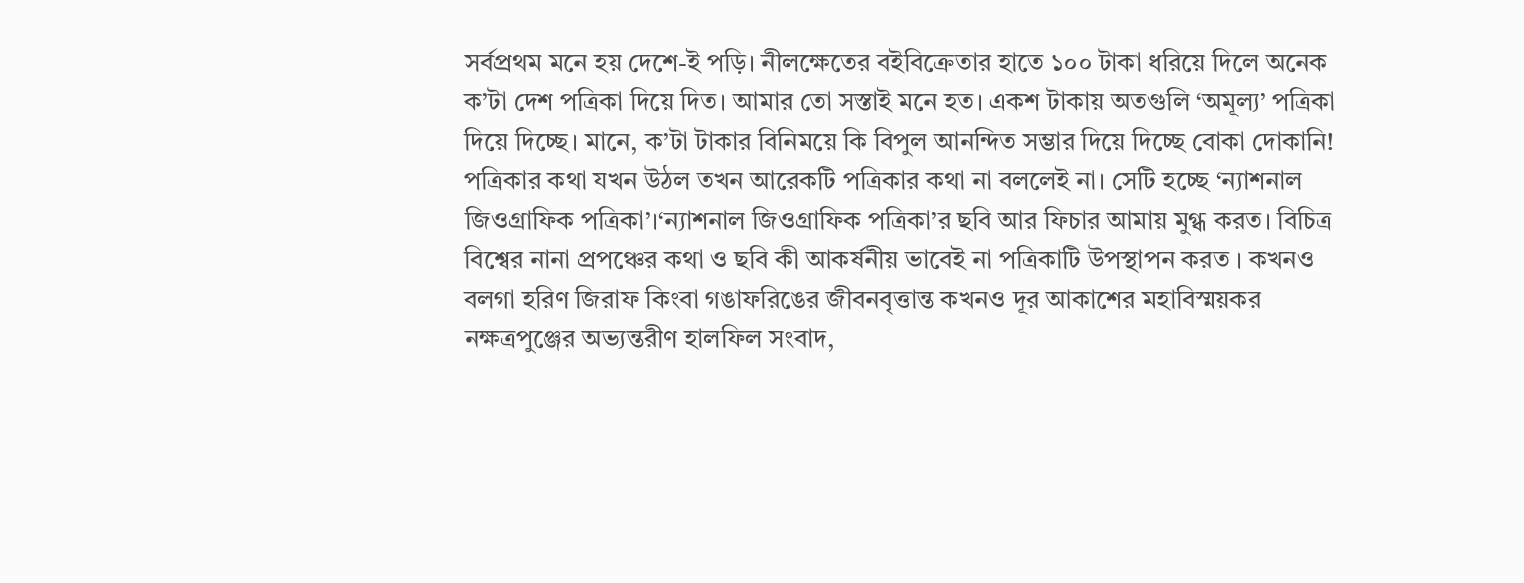সর্বপ্রথম মনে হয় দেশে-ই পড়ি। নীলক্ষেতের বইবিক্রেতার হাতে ১০০ টাকা ধরিয়ে দিলে অনেক ক’টা দেশ পত্রিকা দিয়ে দিত। আমার তো সস্তাই মনে হত। একশ টাকায় অতগুলি ‘অমূল্য’ পত্রিকা দিয়ে দিচ্ছে। মানে, ক’টা টাকার বিনিময়ে কি বিপুল আনন্দিত সম্ভার দিয়ে দিচ্ছে বোকা দোকানি!
পত্রিকার কথা যখন উঠল তখন আরেকটি পত্রিকার কথা না বললেই না। সেটি হচ্ছে ‘ন্যাশনাল জিওগ্রাফিক পত্রিকা’।‘ন্যাশনাল জিওগ্রাফিক পত্রিকা’র ছবি আর ফিচার আমায় মুগ্ধ করত। বিচিত্র বিশ্বের নানা প্রপঞ্চের কথা ও ছবি কী আকর্ষনীয় ভাবেই না পত্রিকাটি উপস্থাপন করত । কখনও বলগা হরিণ জিরাফ কিংবা গঙাফরিঙের জীবনবৃত্তান্ত কখনও দূর আকাশের মহাবিস্ময়কর নক্ষত্রপুঞ্জের অভ্যন্তরীণ হালফিল সংবাদ,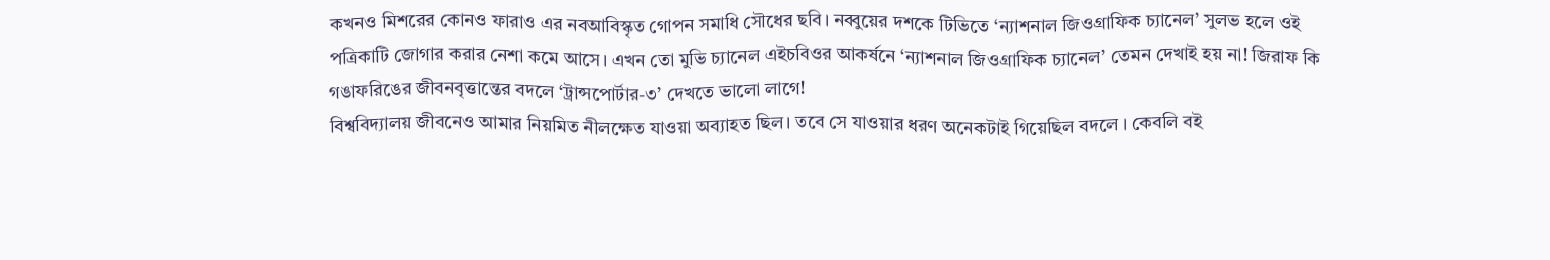কখনও মিশরের কোনও ফারাও এর নবআবিস্কৃত গোপন সমাধি সৌধের ছবি। নব্বুয়ের দশকে টিভিতে ‘ন্যাশনাল জিওগ্রাফিক চ্যানেল’ সুলভ হলে ওই পত্রিকাটি জোগার করার নেশা কমে আসে। এখন তো মুভি চ্যানেল এইচবিওর আকর্ষনে ‘ন্যাশনাল জিওগ্রাফিক চ্যানেল’ তেমন দেখাই হয় না! জিরাফ কি গঙাফরিঙের জীবনবৃত্তান্তের বদলে ‘ট্রান্সপোর্টার-৩’ দেখতে ভালো লাগে!
বিশ্ববিদ্যালয় জীবনেও আমার নিয়মিত নীলক্ষেত যাওয়া অব্যাহত ছিল। তবে সে যাওয়ার ধরণ অনেকটাই গিয়েছিল বদলে । কেবলি বই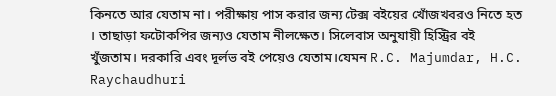কিনতে আর যেতাম না। পরীক্ষায় পাস করার জন্য টেক্স বইয়ের খোঁজখবরও নিতে হত । তাছাড়া ফটোকপির জন্যও যেতাম নীলক্ষেত। সিলেবাস অনুযায়ী হিস্ট্রির বই খুঁজতাম। দরকারি এবং দূর্লভ বই পেয়েও যেতাম।যেমন R.C. Majumdar, H.C. Raychaudhuri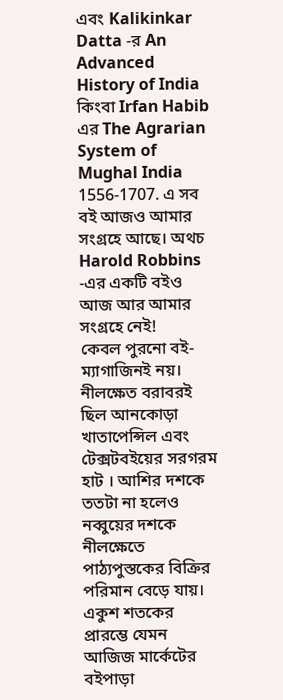এবং Kalikinkar Datta -র An Advanced History of India কিংবা Irfan Habib এর The Agrarian System of Mughal India 1556-1707. এ সব বই আজও আমার সংগ্রহে আছে। অথচ Harold Robbins -এর একটি বইও আজ আর আমার সংগ্রহে নেই!
কেবল পুরনো বই- ম্যাগাজিনই নয়। নীলক্ষেত বরাবরই ছিল আনকোড়া খাতাপেন্সিল এবং টেক্সটবইয়ের সরগরম হাট । আশির দশকে ততটা না হলেও নব্বুয়ের দশকে নীলক্ষেতে পাঠ্যপুস্তকের বিক্রির পরিমান বেড়ে যায়। একুশ শতকের প্রারম্ভে যেমন আজিজ মার্কেটের বইপাড়া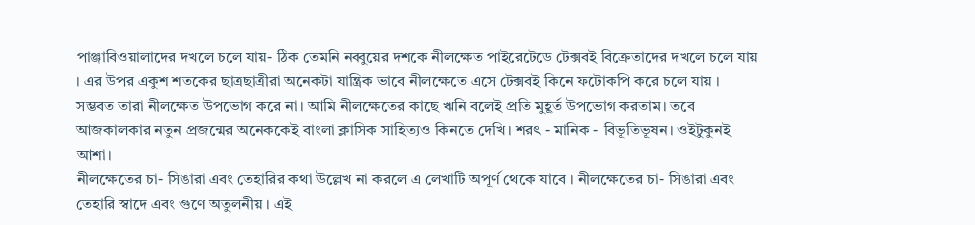পাঞ্জাবিওয়ালাদের দখলে চলে যায়- ঠিক তেমনি নব্বুয়ের দশকে নীলক্ষেত পাইরেটেডে টেক্সবই বিক্রেতাদের দখলে চলে যায় । এর উপর একুশ শতকের ছাত্রছাত্রীরা অনেকটা যান্ত্রিক ভাবে নীলক্ষেতে এসে টেক্সবই কিনে ফটোকপি করে চলে যায় । সম্ভবত তারা নীলক্ষেত উপভোগ করে না। আমি নীলক্ষেতের কাছে ঋনি বলেই প্রতি মুহূর্ত উপভোগ করতাম। তবে আজকালকার নতুন প্রজন্মের অনেককেই বাংলা ক্লাসিক সাহিত্যও কিনতে দেখি। শরৎ - মানিক - বিভূতিভূষন। ওইটুকুনই আশা।
নীলক্ষেতের চা- সিঙারা এবং তেহারির কথা উল্লেখ না করলে এ লেখাটি অপূর্ণ থেকে যাবে । নীলক্ষেতের চা- সিঙারা এবং তেহারি স্বাদে এবং গুণে অতুলনীয় । এই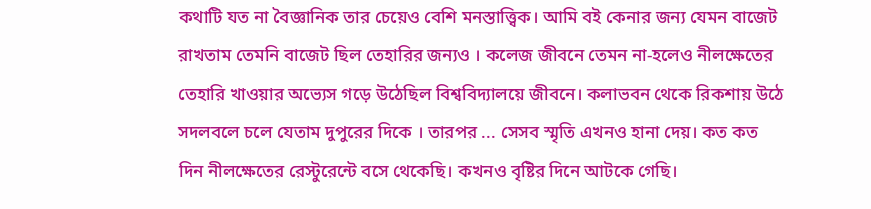কথাটি যত না বৈজ্ঞানিক তার চেয়েও বেশি মনস্তাত্ত্বিক। আমি বই কেনার জন্য যেমন বাজেট রাখতাম তেমনি বাজেট ছিল তেহারির জন্যও । কলেজ জীবনে তেমন না-হলেও নীলক্ষেতের তেহারি খাওয়ার অভ্যেস গড়ে উঠেছিল বিশ্ববিদ্যালয়ে জীবনে। কলাভবন থেকে রিকশায় উঠে সদলবলে চলে যেতাম দুপুরের দিকে । তারপর ... সেসব স্মৃতি এখনও হানা দেয়। কত কত দিন নীলক্ষেতের রেস্টুরেন্টে বসে থেকেছি। কখনও বৃষ্টির দিনে আটকে গেছি।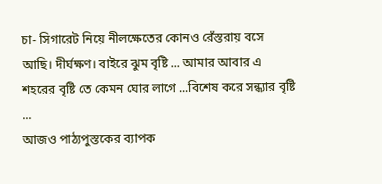চা- সিগারেট নিয়ে নীলক্ষেতের কোনও রেঁস্তরায় বসে আছি। দীর্ঘক্ষণ। বাইরে ঝুম বৃষ্টি ... আমার আবার এ শহরের বৃষ্টি তে কেমন ঘোর লাগে ...বিশেষ করে সন্ধ্যার বৃষ্টি ...
আজও পাঠ্যপুস্তকের ব্যাপক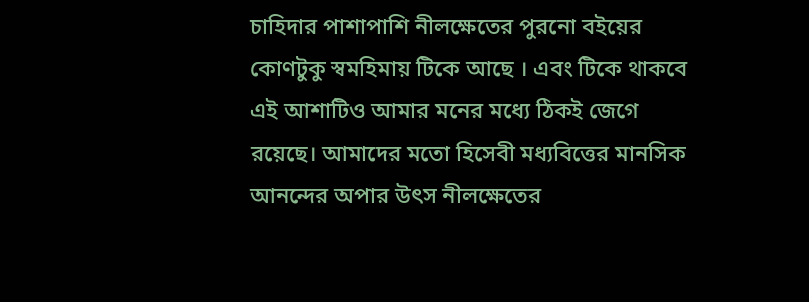চাহিদার পাশাপাশি নীলক্ষেতের পুরনো বইয়ের কোণটুকু স্বমহিমায় টিকে আছে । এবং টিকে থাকবে এই আশাটিও আমার মনের মধ্যে ঠিকই জেগে রয়েছে। আমাদের মতো হিসেবী মধ্যবিত্তের মানসিক আনন্দের অপার উৎস নীলক্ষেতের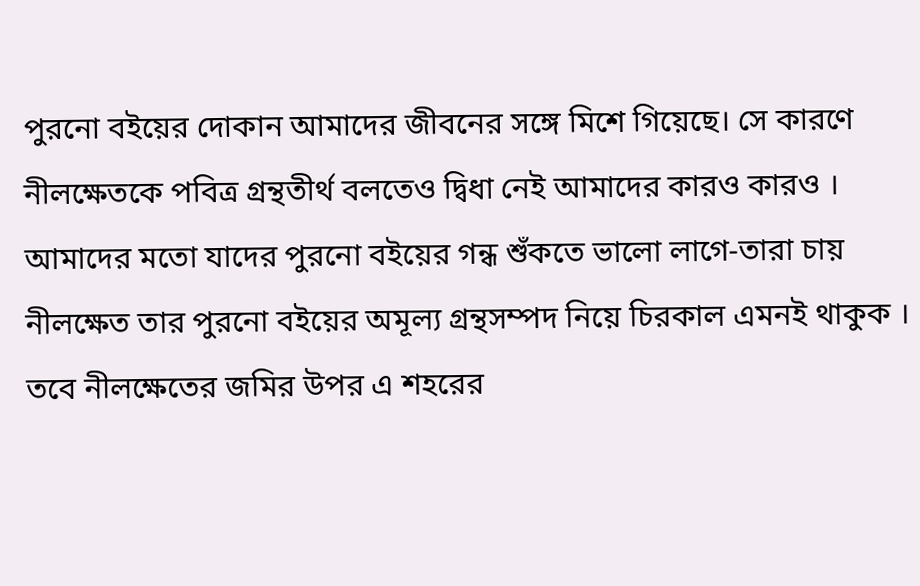পুরনো বইয়ের দোকান আমাদের জীবনের সঙ্গে মিশে গিয়েছে। সে কারণে নীলক্ষেতকে পবিত্র গ্রন্থতীর্থ বলতেও দ্বিধা নেই আমাদের কারও কারও । আমাদের মতো যাদের পুরনো বইয়ের গন্ধ শুঁকতে ভালো লাগে-তারা চায় নীলক্ষেত তার পুরনো বইয়ের অমূল্য গ্রন্থসম্পদ নিয়ে চিরকাল এমনই থাকুক । তবে নীলক্ষেতের জমির উপর এ শহরের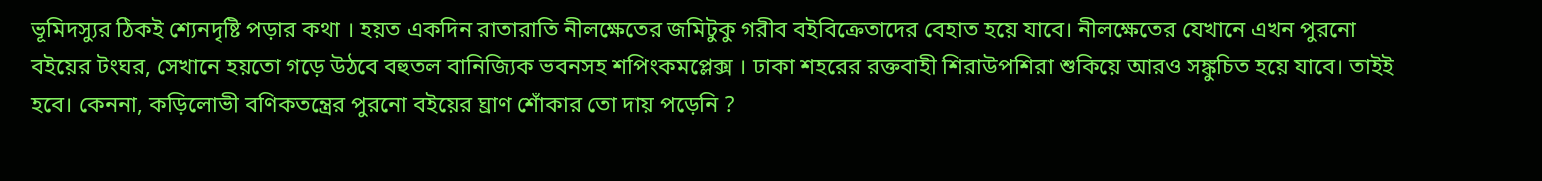ভূমিদস্যুর ঠিকই শ্যেনদৃষ্টি পড়ার কথা । হয়ত একদিন রাতারাতি নীলক্ষেতের জমিটুকু গরীব বইবিক্রেতাদের বেহাত হয়ে যাবে। নীলক্ষেতের যেখানে এখন পুরনো বইয়ের টংঘর, সেখানে হয়তো গড়ে উঠবে বহুতল বানিজ্যিক ভবনসহ শপিংকমপ্লেক্স । ঢাকা শহরের রক্তবাহী শিরাউপশিরা শুকিয়ে আরও সঙ্কুচিত হয়ে যাবে। তাইই হবে। কেননা, কড়িলোভী বণিকতন্ত্রের পুরনো বইয়ের ঘ্রাণ শোঁকার তো দায় পড়েনি ?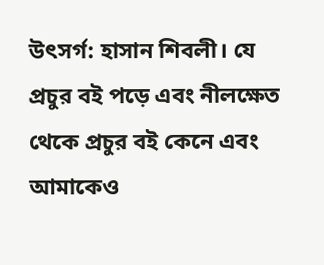উৎসর্গ: হাসান শিবলী। যে প্রচুর বই পড়ে এবং নীলক্ষেত থেকে প্রচুর বই কেনে এবং আমাকেও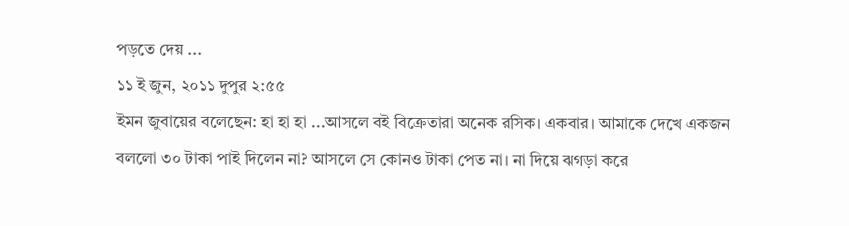পড়তে দেয় ...
১১ ই জুন, ২০১১ দুপুর ২:৫৫
ইমন জুবায়ের বলেছেন: হা হা হা ...আসলে বই বিক্রেতারা অনেক রসিক। একবার। আমাকে দেখে একজন বললো ৩০ টাকা পাই দিলেন না? আসলে সে কোনও টাকা পেত না। না দিয়ে ঝগড়া করে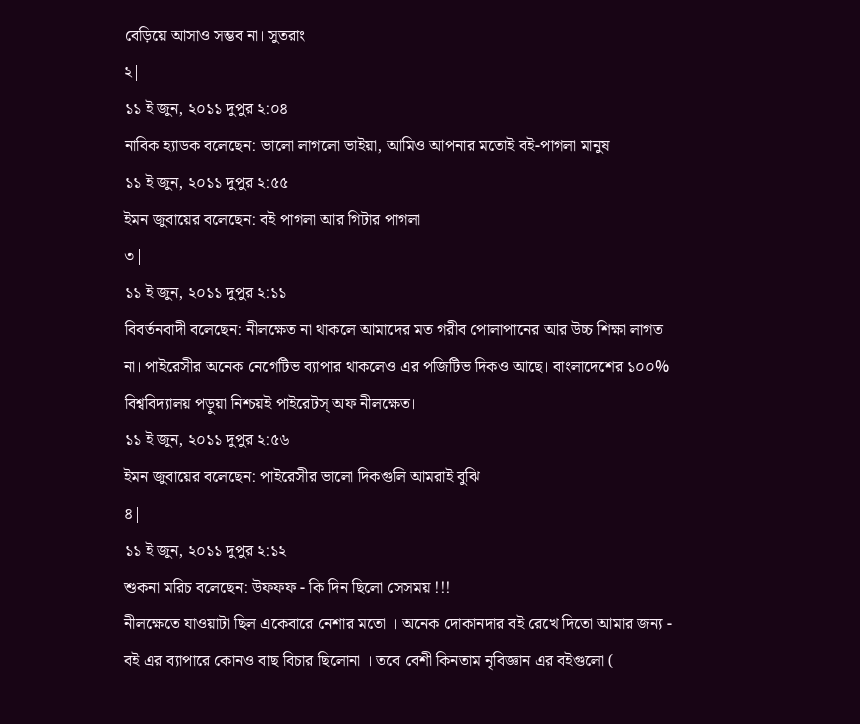বেড়িয়ে আসাও সম্ভব না। সুতরাং
২|
১১ ই জুন, ২০১১ দুপুর ২:০৪
নাবিক হ্যাডক বলেছেন: ভালো লাগলো ভাইয়া, আমিও আপনার মতোই বই-পাগলা মানুষ
১১ ই জুন, ২০১১ দুপুর ২:৫৫
ইমন জুবায়ের বলেছেন: বই পাগলা আর গিটার পাগলা
৩|
১১ ই জুন, ২০১১ দুপুর ২:১১
বিবর্তনবাদী বলেছেন: নীলক্ষেত না থাকলে আমাদের মত গরীব পোলাপানের আর উচ্চ শিক্ষা লাগত না। পাইরেসীর অনেক নেগেটিভ ব্যাপার থাকলেও এর পজিটিভ দিকও আছে। বাংলাদেশের ১০০% বিশ্ববিদ্যালয় পড়ুয়া নিশ্চয়ই পাইরেটস্ অফ নীলক্ষেত।
১১ ই জুন, ২০১১ দুপুর ২:৫৬
ইমন জুবায়ের বলেছেন: পাইরেসীর ভালো দিকগুলি আমরাই বুঝি
৪|
১১ ই জুন, ২০১১ দুপুর ২:১২
শুকনা মরিচ বলেছেন: উফফফ - কি দিন ছিলো সেসময় !!!
নীলক্ষেতে যাওয়াটা ছিল একেবারে নেশার মতো । অনেক দোকানদার বই রেখে দিতো আমার জন্য - বই এর ব্যাপারে কোনও বাছ বিচার ছিলোনা । তবে বেশী কিনতাম নৃবিজ্ঞান এর বইগুলো (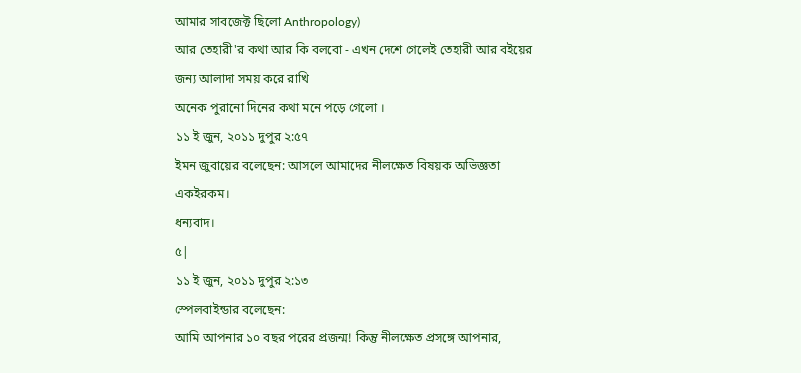আমার সাবজেক্ট ছিলো Anthropology)
আর তেহারী'র কথা আর কি বলবো - এখন দেশে গেলেই তেহারী আর বইয়ের জন্য আলাদা সময় করে রাখি
অনেক পুরানো দিনের কথা মনে পড়ে গেলো ।
১১ ই জুন, ২০১১ দুপুর ২:৫৭
ইমন জুবায়ের বলেছেন: আসলে আমাদের নীলক্ষেত বিষয়ক অভিজ্ঞতা একইরকম।
ধন্যবাদ।
৫|
১১ ই জুন, ২০১১ দুপুর ২:১৩
স্পেলবাইন্ডার বলেছেন:
আমি আপনার ১০ বছর পরের প্রজন্ম! কিন্তু নীলক্ষেত প্রসঙ্গে আপনার,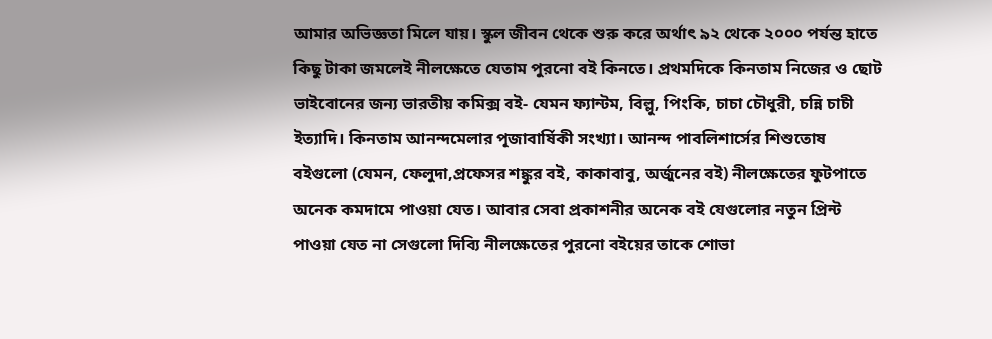আমার অভিজ্ঞতা মিলে যায়। স্কুল জীবন থেকে শুরু করে অর্থাৎ ৯২ থেকে ২০০০ পর্যন্ত হাতে কিছু টাকা জমলেই নীলক্ষেতে যেতাম পুরনো বই কিনতে। প্রথমদিকে কিনতাম নিজের ও ছোট ভাইবোনের জন্য ভারতীয় কমিক্স বই- যেমন ফ্যান্টম, বিল্লু, পিংকি, চাচা চৌধুরী, চন্নি চাচী ইত্যাদি। কিনতাম আনন্দমেলার পূজাবার্ষিকী সংখ্যা। আনন্দ পাবলিশার্সের শিশুতোষ বইগুলো (যেমন, ফেলুদা,প্রফেসর শঙ্কুর বই, কাকাবাবু, অর্জুনের বই) নীলক্ষেতের ফুটপাতে অনেক কমদামে পাওয়া যেত। আবার সেবা প্রকাশনীর অনেক বই যেগুলোর নতুন প্রিন্ট পাওয়া যেত না সেগুলো দিব্যি নীলক্ষেতের পুরনো বইয়ের তাকে শোভা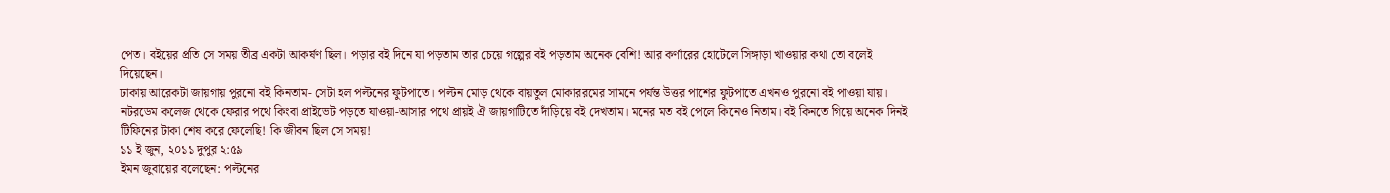পেত। বইয়ের প্রতি সে সময় তীব্র একটা আকর্ষণ ছিল। পড়ার বই দিনে যা পড়তাম তার চেয়ে গল্পের বই পড়তাম অনেক বেশি! আর কর্ণারের হোটেলে সিঙ্গাড়া খাওয়ার কথা তো বলেই দিয়েছেন।
ঢাকায় আরেকটা জায়গায় পুরনো বই কিনতাম- সেটা হল পল্টনের ফুটপাতে। পল্টন মোড় থেকে বায়তুল মোকাররমের সামনে পর্যন্ত উত্তর পাশের ফুটপাতে এখনও পুরনো বই পাওয়া যায়। নটরডেম কলেজ থেকে ফেরার পথে কিংবা প্রাইভেট পড়তে যাওয়া-আসার পথে প্রায়ই ঐ জায়গাটিতে দাঁড়িয়ে বই দেখতাম। মনের মত বই পেলে কিনেও নিতাম। বই কিনতে গিয়ে অনেক দিনই টিফিনের টাকা শেষ করে ফেলেছি! কি জীবন ছিল সে সময়!
১১ ই জুন, ২০১১ দুপুর ২:৫৯
ইমন জুবায়ের বলেছেন: পল্টনের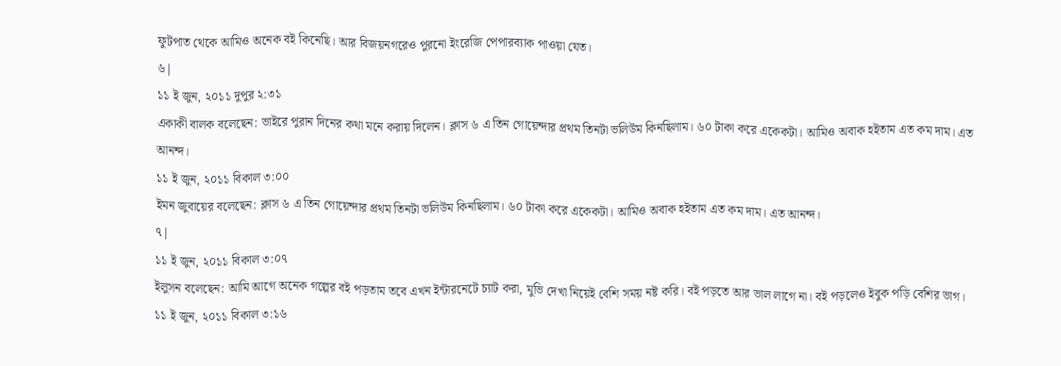ফুটপাত থেকে আমিও অনেক বই কিনেছি। আর বিজয়নগরেও পুরনো ইংরেজি পেপারব্যাক পাওয়া যেত।
৬|
১১ ই জুন, ২০১১ দুপুর ২:৩১
একাকী বালক বলেছেন: ভাইরে পুরান দিনের কথা মনে করায় দিলেন। ক্লাস ৬ এ তিন গোয়েন্দার প্রথম তিনটা ভলিউম কিনছিলাম। ৬০ টাকা করে একেকটা। আমিও অবাক হইতাম এত কম দাম। এত আনন্দ।
১১ ই জুন, ২০১১ বিকাল ৩:০০
ইমন জুবায়ের বলেছেন: ক্লাস ৬ এ তিন গোয়েন্দার প্রথম তিনটা ভলিউম কিনছিলাম। ৬০ টাকা করে একেকটা। আমিও অবাক হইতাম এত কম দাম। এত আনন্দ।
৭|
১১ ই জুন, ২০১১ বিকাল ৩:০৭
ইলুসন বলেছেন: আমি আগে অনেক গল্পের বই পড়তাম তবে এখন ইন্টারনেটে চ্যাট করা, মুভি দেখা নিয়েই বেশি সময় নষ্ট করি। বই পড়তে আর ভাল লাগে না। বই পড়লেও ইবুক পড়ি বেশির ভাগ।
১১ ই জুন, ২০১১ বিকাল ৩:১৬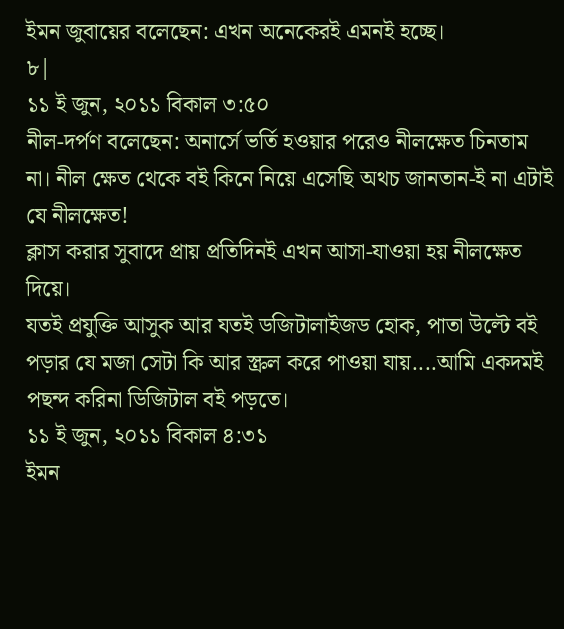ইমন জুবায়ের বলেছেন: এখন অনেকেরই এমনই হচ্ছে।
৮|
১১ ই জুন, ২০১১ বিকাল ৩:৫০
নীল-দর্পণ বলেছেন: অনার্সে ভর্তি হওয়ার পরেও নীলক্ষেত চিনতাম না। নীল ক্ষেত থেকে বই কিনে নিয়ে এসেছি অথচ জানতান-ই না এটাই যে নীলক্ষেত!
ক্লাস করার সুবাদে প্রায় প্রতিদিনই এখন আসা-যাওয়া হয় নীলক্ষেত দিয়ে।
যতই প্রযুক্তি আসুক আর যতই ডজিটালাইজড হোক, পাতা উল্টে বই পড়ার যে মজা সেটা কি আর স্ক্রল করে পাওয়া যায়....আমি একদমই পছন্দ করিনা ডিজিটাল বই পড়তে।
১১ ই জুন, ২০১১ বিকাল ৪:৩১
ইমন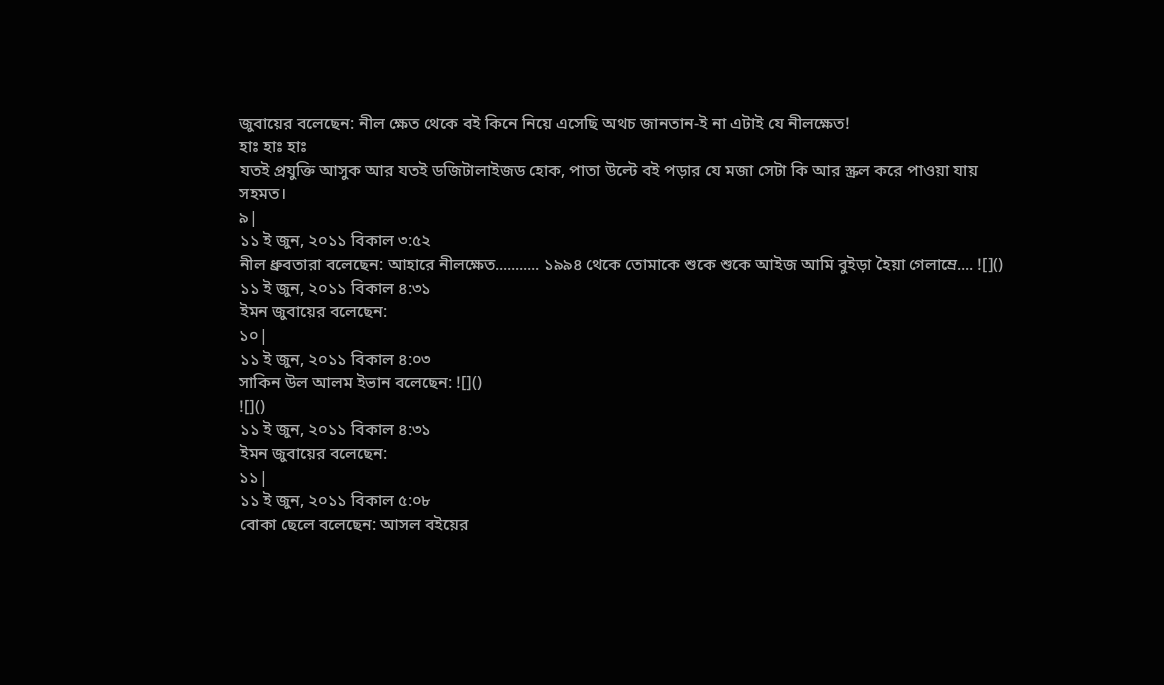জুবায়ের বলেছেন: নীল ক্ষেত থেকে বই কিনে নিয়ে এসেছি অথচ জানতান-ই না এটাই যে নীলক্ষেত!
হাঃ হাঃ হাঃ
যতই প্রযুক্তি আসুক আর যতই ডজিটালাইজড হোক, পাতা উল্টে বই পড়ার যে মজা সেটা কি আর স্ক্রল করে পাওয়া যায়
সহমত।
৯|
১১ ই জুন, ২০১১ বিকাল ৩:৫২
নীল ধ্রুবতারা বলেছেন: আহারে নীলক্ষেত........... ১৯৯৪ থেকে তোমাকে শুকে শুকে আইজ আমি বুইড়া হৈয়া গেলাম্রে.... ![]()
১১ ই জুন, ২০১১ বিকাল ৪:৩১
ইমন জুবায়ের বলেছেন:
১০|
১১ ই জুন, ২০১১ বিকাল ৪:০৩
সাকিন উল আলম ইভান বলেছেন: ![]()
![]()
১১ ই জুন, ২০১১ বিকাল ৪:৩১
ইমন জুবায়ের বলেছেন:
১১|
১১ ই জুন, ২০১১ বিকাল ৫:০৮
বোকা ছেলে বলেছেন: আসল বইয়ের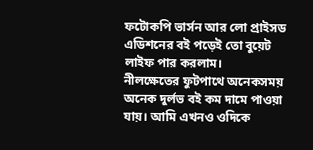ফটোকপি ভার্সন আর লো প্রাইসড এডিশনের বই পড়েই তো বুয়েট লাইফ পার করলাম।
নীলক্ষেতের ফুটপাথে অনেকসময় অনেক দুর্লভ বই কম দামে পাওয়া যায়। আমি এখনও ওদিকে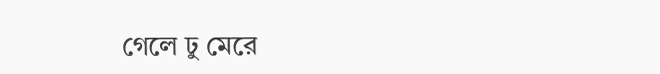গেলে ঢু মেরে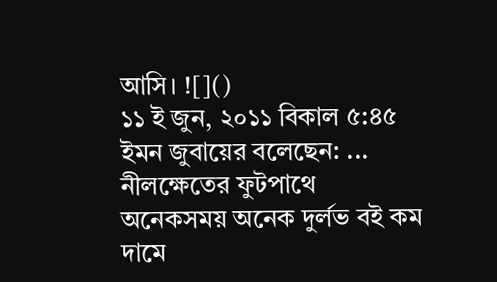আসি। ![]()
১১ ই জুন, ২০১১ বিকাল ৫:৪৫
ইমন জুবায়ের বলেছেন: ... নীলক্ষেতের ফুটপাথে অনেকসময় অনেক দুর্লভ বই কম দামে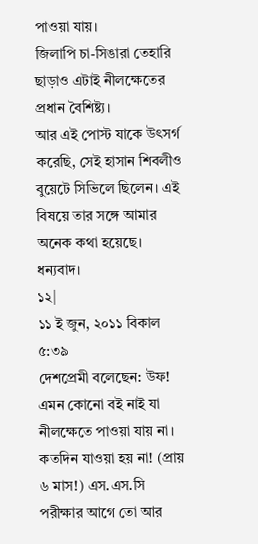পাওয়া যায়।
জিলাপি চা-সিঙারা তেহারি ছাড়াও এটাই নীলক্ষেতের প্রধান বৈশিষ্ট্য।
আর এই পোস্ট যাকে উৎসর্গ করেছি, সেই হাসান শিবলীও বুয়েটে সিভিলে ছিলেন। এই বিষয়ে তার সঙ্গে আমার অনেক কথা হয়েছে।
ধন্যবাদ।
১২|
১১ ই জুন, ২০১১ বিকাল ৫:৩৯
দেশপ্রেমী বলেছেন: উফ! এমন কোনো বই নাই যা নীলক্ষেতে পাওয়া যায় না। কতদিন যাওয়া হয় না! (প্রায় ৬ মাস!) এস.এস.সি পরীক্ষার আগে তো আর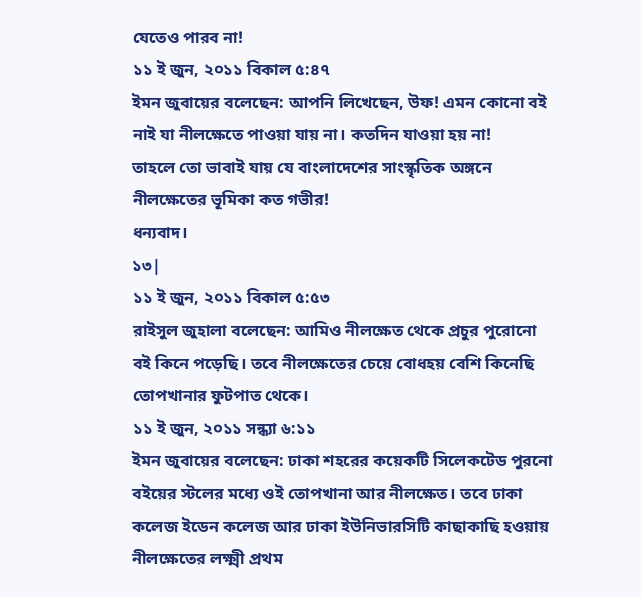যেতেও পারব না!
১১ ই জুন, ২০১১ বিকাল ৫:৪৭
ইমন জুবায়ের বলেছেন: আপনি লিখেছেন, উফ! এমন কোনো বই নাই যা নীলক্ষেতে পাওয়া যায় না। কতদিন যাওয়া হয় না!
তাহলে তো ভাবাই যায় যে বাংলাদেশের সাংস্কৃতিক অঙ্গনে নীলক্ষেতের ভূমিকা কত গভীর!
ধন্যবাদ।
১৩|
১১ ই জুন, ২০১১ বিকাল ৫:৫৩
রাইসুল জুহালা বলেছেন: আমিও নীলক্ষেত থেকে প্রচুর পুরোনো বই কিনে পড়েছি। তবে নীলক্ষেতের চেয়ে বোধহয় বেশি কিনেছি তোপখানার ফুটপাত থেকে।
১১ ই জুন, ২০১১ সন্ধ্যা ৬:১১
ইমন জুবায়ের বলেছেন: ঢাকা শহরের কয়েকটি সিলেকটেড পুরনো বইয়ের স্টলের মধ্যে ওই তোপখানা আর নীলক্ষেত। তবে ঢাকা কলেজ ইডেন কলেজ আর ঢাকা ইউনিভারসিটি কাছাকাছি হওয়ায় নীলক্ষেতের লক্ষ্মী প্রথম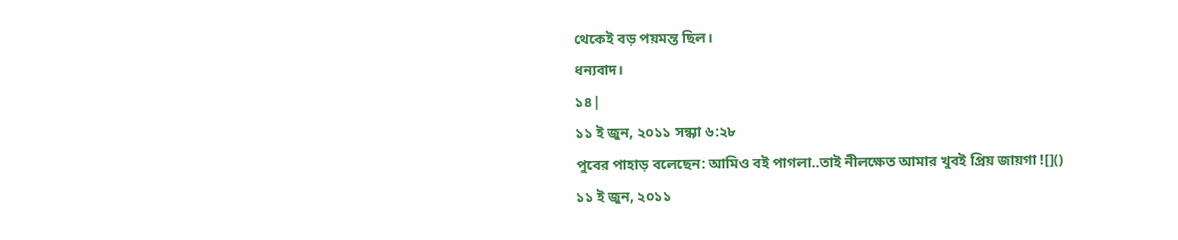থেকেই বড় পয়মন্ত ছিল।
ধন্যবাদ।
১৪|
১১ ই জুন, ২০১১ সন্ধ্যা ৬:২৮
পুবের পাহাড় বলেছেন: আমিও বই পাগলা..তাই নীলক্ষেত আমার খুবই প্রিয় জায়গা ![]()
১১ ই জুন, ২০১১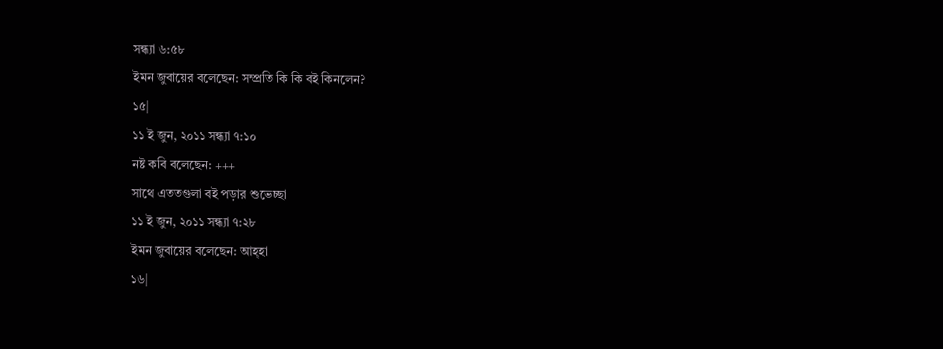সন্ধ্যা ৬:৫৮
ইমন জুবায়ের বলেছেন: সম্প্রতি কি কি বই কিনলেন?
১৫|
১১ ই জুন, ২০১১ সন্ধ্যা ৭:১০
নষ্ট কবি বলেছেন: +++
সাথে এততগুলা বই পড়ার শুভেচ্ছা
১১ ই জুন, ২০১১ সন্ধ্যা ৭:২৮
ইমন জুবায়ের বলেছেন: আহ্হা
১৬|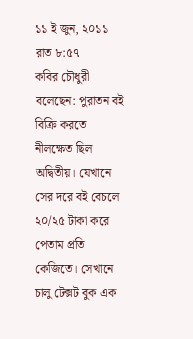১১ ই জুন, ২০১১ রাত ৮:৫৭
কবির চৌধুরী বলেছেন: পুরাতন বই বিক্রি করতে নীলক্ষেত ছিল অদ্বিতীয়। যেখানে সের দরে বই বেচলে ২০/২৫ টাকা করে পেতাম প্রতি কেজিতে। সেখানে চালু টেক্সট বুক এক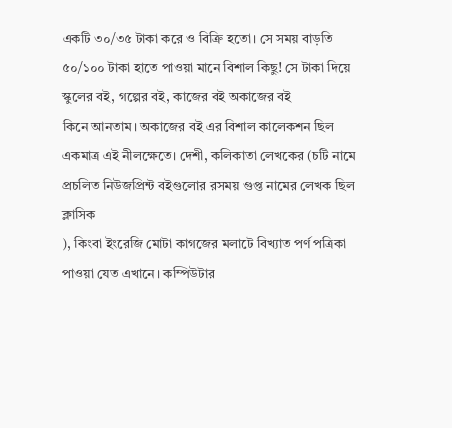একটি ৩০/৩৫ টাকা করে ও বিক্রি হতো। সে সময় বাড়তি ৫০/১০০ টাকা হাতে পাওয়া মানে বিশাল কিছু! সে টাকা দিয়ে স্কুলের বই, গল্পের বই, কাজের বই অকাজের বই
কিনে আনতাম। অকাজের বই এর বিশাল কালেকশন ছিল একমাত্র এই নীলক্ষেতে। দেশী, কলিকাতা লেখকের (চটি নামে প্রচলিত নিউজপ্রিন্ট বইগুলোর রসময় গুপ্ত নামের লেখক ছিল ক্লাসিক
), কিংবা ইংরেজি মোটা কাগজের মলাটে বিখ্যাত পর্ণ পত্রিকা পাওয়া যেত এখানে। কম্পিউটার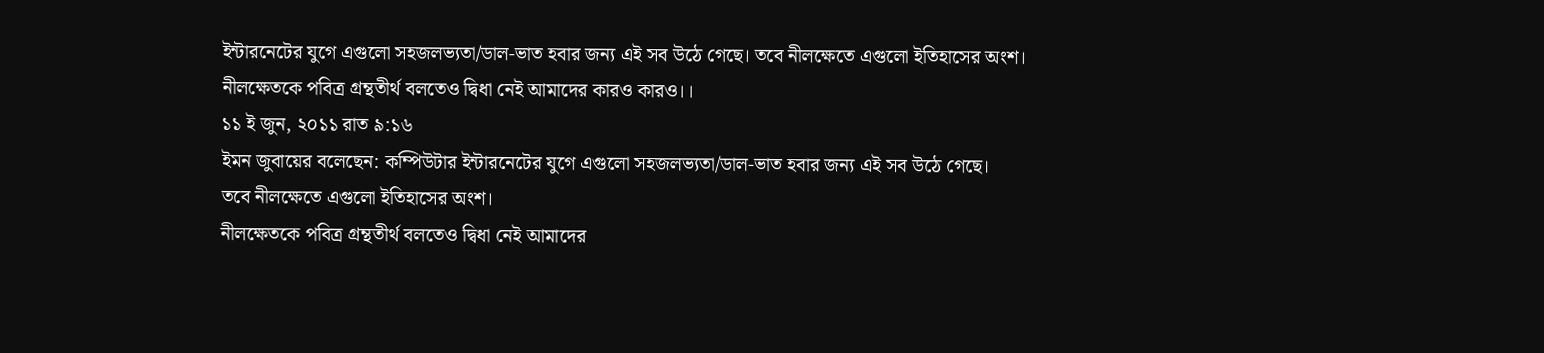ইন্টারনেটের যুগে এগুলো সহজলভ্যতা/ডাল-ভাত হবার জন্য এই সব উঠে গেছে। তবে নীলক্ষেতে এগুলো ইতিহাসের অংশ।
নীলক্ষেতকে পবিত্র গ্রন্থতীর্থ বলতেও দ্বিধা নেই আমাদের কারও কারও।।
১১ ই জুন, ২০১১ রাত ৯:১৬
ইমন জুবায়ের বলেছেন: কম্পিউটার ইন্টারনেটের যুগে এগুলো সহজলভ্যতা/ডাল-ভাত হবার জন্য এই সব উঠে গেছে।
তবে নীলক্ষেতে এগুলো ইতিহাসের অংশ।
নীলক্ষেতকে পবিত্র গ্রন্থতীর্থ বলতেও দ্বিধা নেই আমাদের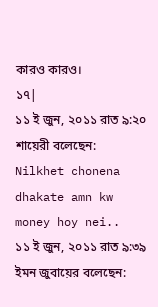কারও কারও।
১৭|
১১ ই জুন, ২০১১ রাত ৯:২০
শায়েরী বলেছেন: Nilkhet chonena dhakate amn kw money hoy nei..
১১ ই জুন, ২০১১ রাত ৯:৩৯
ইমন জুবায়ের বলেছেন: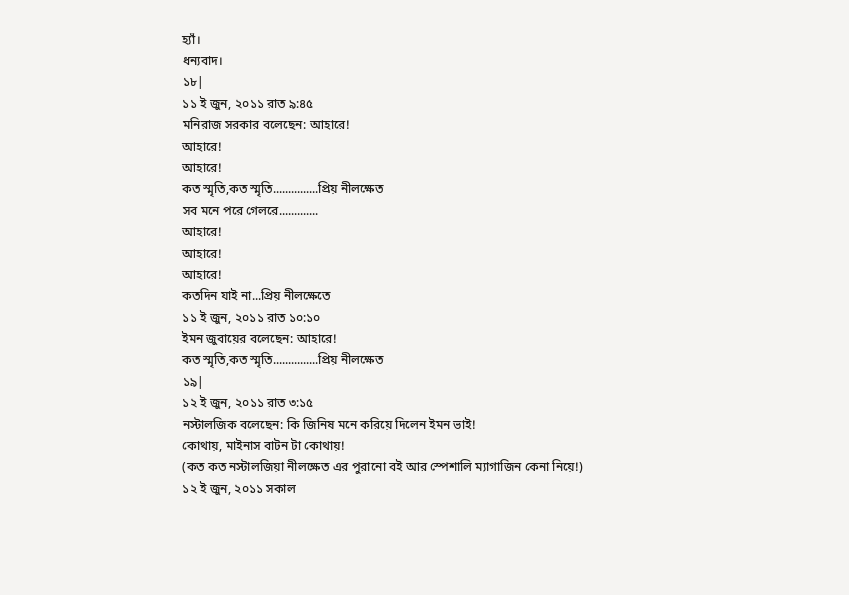হ্যাঁ।
ধন্যবাদ।
১৮|
১১ ই জুন, ২০১১ রাত ৯:৪৫
মনিরাজ সরকার বলেছেন: আহারে!
আহারে!
আহারে!
কত স্মৃতি,কত স্মৃতি...............প্রিয় নীলক্ষেত
সব মনে পরে গেলরে.............
আহারে!
আহারে!
আহারে!
কতদিন যাই না...প্রিয় নীলক্ষেতে
১১ ই জুন, ২০১১ রাত ১০:১০
ইমন জুবায়ের বলেছেন: আহারে!
কত স্মৃতি,কত স্মৃতি...............প্রিয় নীলক্ষেত
১৯|
১২ ই জুন, ২০১১ রাত ৩:১৫
নস্টালজিক বলেছেন: কি জিনিষ মনে করিয়ে দিলেন ইমন ভাই!
কোথায়, মাইনাস বাটন টা কোথায়!
(কত কত নস্টালজিয়া নীলক্ষেত এর পুরানো বই আর স্পেশালি ম্যাগাজিন কেনা নিয়ে!)
১২ ই জুন, ২০১১ সকাল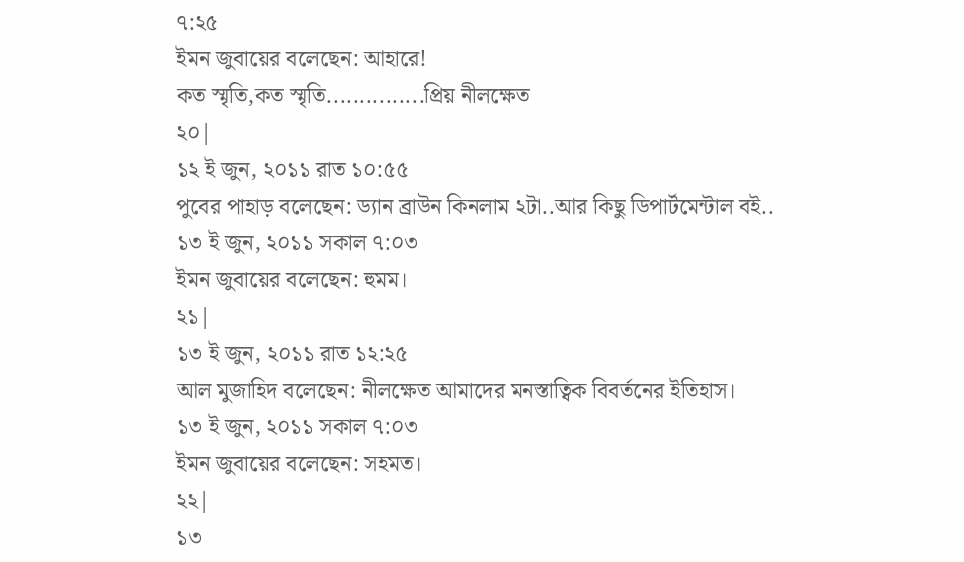৭:২৫
ইমন জুবায়ের বলেছেন: আহারে!
কত স্মৃতি,কত স্মৃতি...............প্রিয় নীলক্ষেত
২০|
১২ ই জুন, ২০১১ রাত ১০:৫৫
পুবের পাহাড় বলেছেন: ড্যান ব্রাউন কিনলাম ২টা..আর কিছু ডিপার্টমেন্টাল বই..
১৩ ই জুন, ২০১১ সকাল ৭:০৩
ইমন জুবায়ের বলেছেন: হুমম।
২১|
১৩ ই জুন, ২০১১ রাত ১২:২৫
আল মুজাহিদ বলেছেন: নীলক্ষেত আমাদের মনস্তাত্বিক বিবর্তনের ইতিহাস।
১৩ ই জুন, ২০১১ সকাল ৭:০৩
ইমন জুবায়ের বলেছেন: সহমত।
২২|
১৩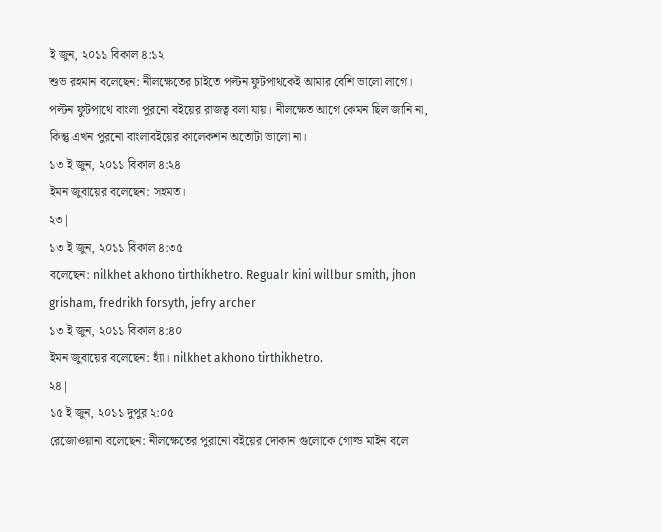ই জুন, ২০১১ বিকাল ৪:১২
শুভ রহমান বলেছেন: নীলক্ষেতের চাইতে পল্টন ফুটপাথকেই আমার বেশি ভালো লাগে। পল্টন ফুটপাথে বাংলা পুরনো বইয়ের রাজত্ব বলা যায়। নীলক্ষেত আগে কেমন ছিল জানি না, কিন্তু এখন পুরনো বাংলাবইয়ের কালেকশন অতোটা ভালো না।
১৩ ই জুন, ২০১১ বিকাল ৪:২৪
ইমন জুবায়ের বলেছেন: সহমত।
২৩|
১৩ ই জুন, ২০১১ বিকাল ৪:৩৫
বলেছেন: nilkhet akhono tirthikhetro. Regualr kini willbur smith, jhon grisham, fredrikh forsyth, jefry archer
১৩ ই জুন, ২০১১ বিকাল ৪:৪০
ইমন জুবায়ের বলেছেন: হ্যাঁ। nilkhet akhono tirthikhetro.
২৪|
১৫ ই জুন, ২০১১ দুপুর ২:০৫
রেজোওয়ানা বলেছেন: নীলক্ষেতের পুরানো বইয়ের দোকান গুলোকে গোল্ড মাইন বলে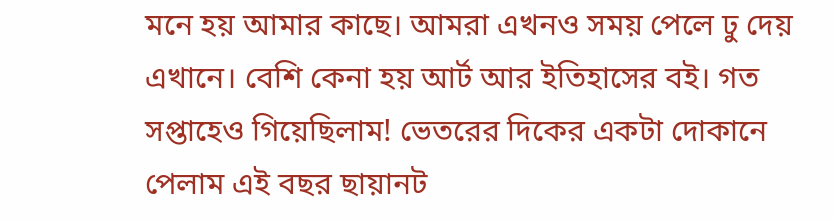মনে হয় আমার কাছে। আমরা এখনও সময় পেলে ঢু দেয় এখানে। বেশি কেনা হয় আর্ট আর ইতিহাসের বই। গত সপ্তাহেও গিয়েছিলাম! ভেতরের দিকের একটা দোকানে পেলাম এই বছর ছায়ানট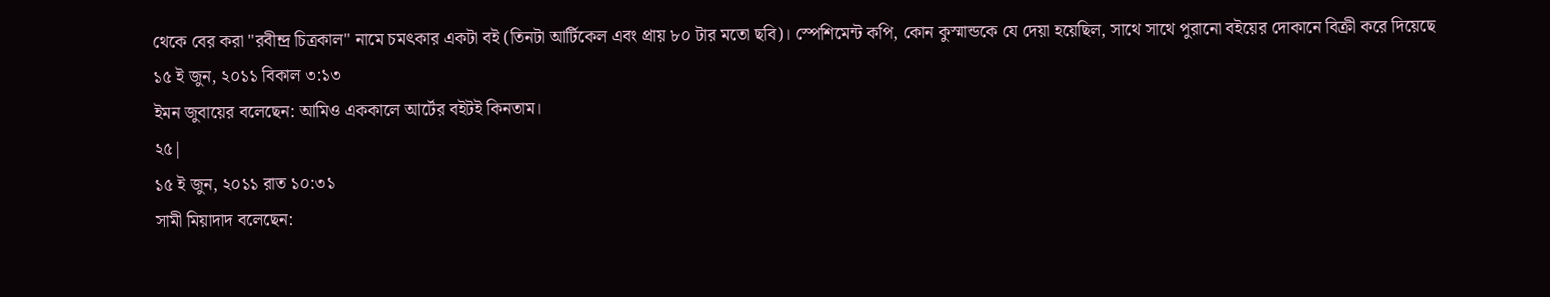থেকে বের করা "রবীন্দ্র চিত্রকাল" নামে চমৎকার একটা বই (তিনটা আর্টিকেল এবং প্রায় ৮০ টার মতো ছবি)। স্পেশিমেন্ট কপি, কোন কুস্মান্ডকে যে দেয়া হয়েছিল, সাথে সাথে পুরানো বইয়ের দোকানে বিক্রী করে দিয়েছে
১৫ ই জুন, ২০১১ বিকাল ৩:১৩
ইমন জুবায়ের বলেছেন: আমিও এককালে আর্টের বইটই কিনতাম।
২৫|
১৫ ই জুন, ২০১১ রাত ১০:৩১
সামী মিয়াদাদ বলেছেন: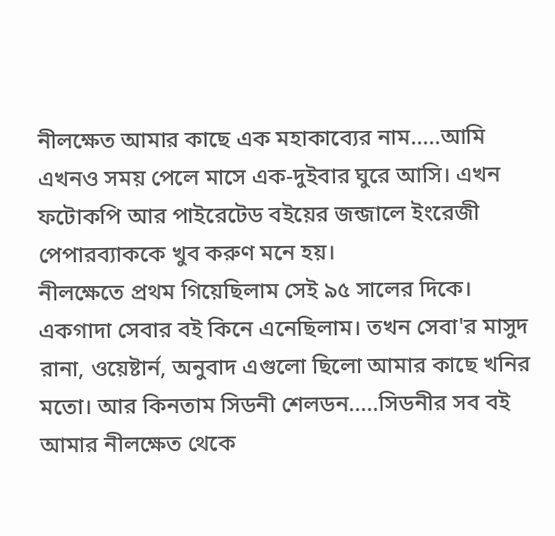নীলক্ষেত আমার কাছে এক মহাকাব্যের নাম.....আমি এখনও সময় পেলে মাসে এক-দুইবার ঘুরে আসি। এখন ফটোকপি আর পাইরেটেড বইয়ের জন্জালে ইংরেজী পেপারব্যাককে খুব করুণ মনে হয়।
নীলক্ষেতে প্রথম গিয়েছিলাম সেই ৯৫ সালের দিকে। একগাদা সেবার বই কিনে এনেছিলাম। তখন সেবা'র মাসুদ রানা, ওয়েষ্টার্ন, অনুবাদ এগুলো ছিলো আমার কাছে খনির মতো। আর কিনতাম সিডনী শেলডন.....সিডনীর সব বই আমার নীলক্ষেত থেকে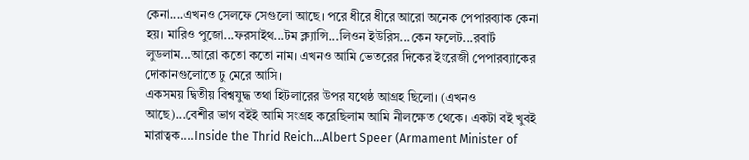কেনা....এখনও সেলফে সেগুলো আছে। পরে ধীরে ধীরে আরো অনেক পেপারব্যাক কেনা হয়। মারিও পুজো...ফরসাইথ...টম ক্ল্যান্সি...লিওন ইউরিস...কেন ফলেট...রবার্ট লুডলাম...আরো কতো কতো নাম। এখনও আমি ভেতরের দিকের ইংরেজী পেপারব্যাকের দোকানগুলোতে ঢু মেরে আসি।
একসময় দ্বিতীয় বিশ্বযুদ্ধ তথা হিটলারের উপর যথেষ্ঠ আগ্রহ ছিলো। (এখনও আছে)...বেশীর ভাগ বইই আমি সংগ্রহ করেছিলাম আমি নীলক্ষেত থেকে। একটা বই খুবই মারাত্বক....Inside the Thrid Reich...Albert Speer (Armament Minister of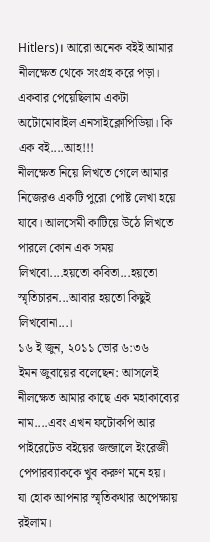Hitlers)। আরো অনেক বইই আমার নীলক্ষেত থেকে সংগ্রহ করে পড়া। একবার পেয়েছিলাম একটা অটোমোবাইল এনসাইক্লোপিডিয়া। কি এক বই....আহ!!!
নীলক্ষেত নিয়ে লিখতে গেলে আমার নিজেরও একটি পুরো পোষ্ট লেখা হয়ে যাবে। আলসেমী কাটিয়ে উঠে লিখতে পারলে কোন এক সময় লিখবো....হয়তো কবিতা...হয়তো স্মৃতিচারন...আবার হয়তো কিছুই লিখবোনা...।
১৬ ই জুন, ২০১১ ভোর ৬:৩৬
ইমন জুবায়ের বলেছেন: আসলেই নীলক্ষেত আমার কাছে এক মহাকাব্যের নাম....এবং এখন ফটোকপি আর পাইরেটেড বইয়ের জন্জালে ইংরেজী পেপারব্যাককে খুব করুণ মনে হয়।
যা হোক আপনার স্মৃতিকথার অপেক্ষায় রইলাম।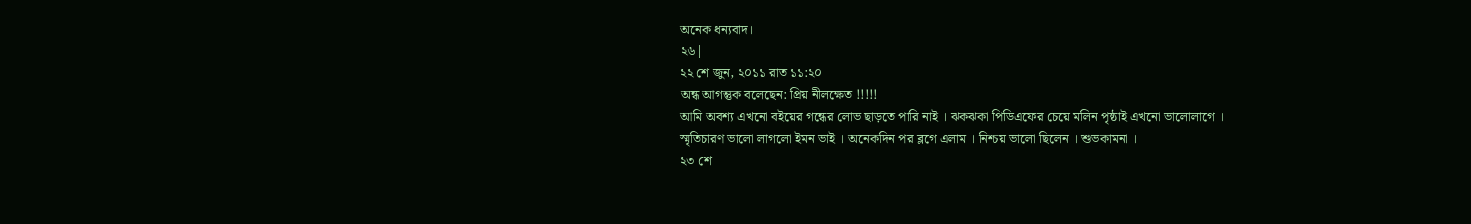অনেক ধন্যবাদ।
২৬|
২২ শে জুন, ২০১১ রাত ১১:২০
অন্ধ আগন্তুক বলেছেন: প্রিয় নীলক্ষেত !!!!!
আমি অবশ্য এখনো বইয়ের গন্ধের লোভ ছাড়তে পারি নাই । ঝকঝকা পিডিএফের চেয়ে মলিন পৃষ্ঠাই এখনো ভালোলাগে ।
স্মৃতিচারণ ভালো লাগলো ইমন ভাই । অনেকদিন পর ব্লগে এলাম । নিশ্চয় ভালো ছিলেন । শুভকামনা ।
২৩ শে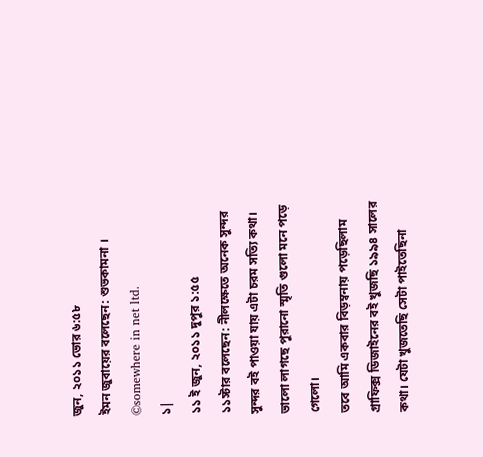জুন, ২০১১ ভোর ৬:৫৮
ইমন জুবায়ের বলেছেন: শুভকামনা ।
©somewhere in net ltd.
১|
১১ ই জুন, ২০১১ দুপুর ১:৫৫
১১স্টার বলেছেন: নীলক্ষেতে অনেক সুন্দর সুন্দর বই পাওয়া যায় এটা চরম সত্যি কথা। ভালো লাগছে পুরানো স্মৃতি গুলো মনে পড়ে গেলো।
তবে আমি একবার বিড়ম্বনায় পড়েছিলাম গ্রাফিক্স ডিজাইনের বই খুজছি ১৯৯৪ সালের কথা। যেটা খুজতেছি সেটা পাইতেছিনা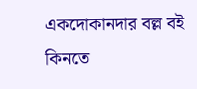একদোকানদার বল্ল বই কিনতে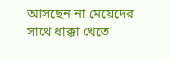আসছেন না মেয়েদের সাথে ধাক্কা খেতে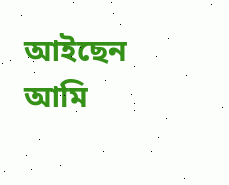আইছেন আমি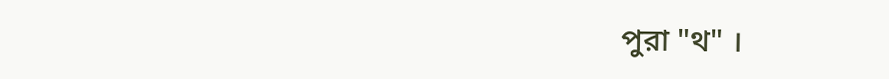পুরা "থ" ।